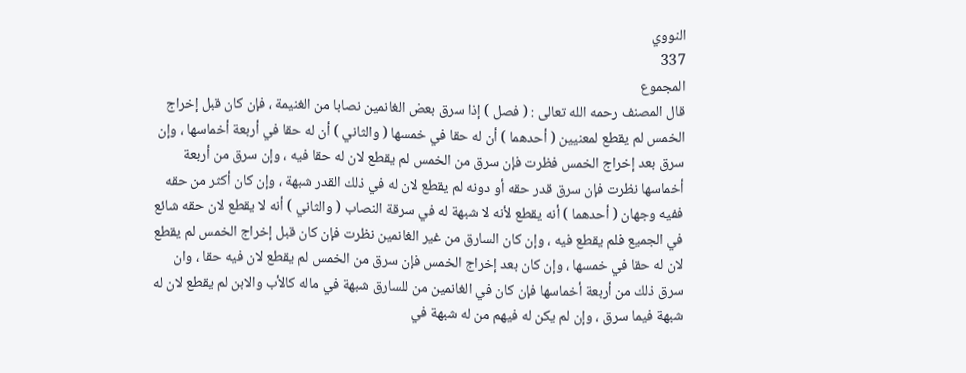النووي
337
المجموع
قال المصنف رحمه الله تعالى : ( فصل ) إذا سرق بعض الغانمين نصابا من الغنيمة ، فإن كان قبل إخراج الخمس لم يقطع لمعنيين ( أحدهما ) أن له حقا في خمسها ( والثاني ) أن له حقا في أربعة أخماسها ، وإن سرق بعد إخراج الخمس فظرت فإن سرق من الخمس لم يقطع لان له حقا فيه ، وإن سرق من أربعة أخماسها نظرت فإن سرق قدر حقه أو دونه لم يقطع لان له في ذلك القدر شبهة ، وإن كان أكثر من حقه ففيه وجهان ( أحدهما ) أنه يقطع لأنه لا شبهة له في سرقة النصاب ( والثاني ) أنه لا يقطع لان حقه شائع في الجميع فلم يقطع فيه ، وإن كان السارق من غير الغانمين نظرت فإن كان قبل إخراج الخمس لم يقطع لان له حقا في خمسها ، وإن كان بعد إخراج الخمس فإن سرق من الخمس لم يقطع لان فيه حقا ، وان سرق ذلك من أربعة أخماسها فإن كان في الغانمين من للسارق شبهة في ماله كالأب والابن لم يقطع لان له شبهة فيما سرق ، وإن لم يكن له فيهم من له شبهة في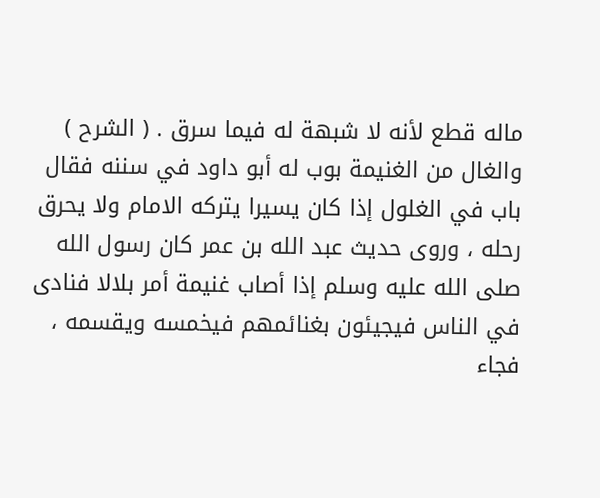ماله قطع لأنه لا شبهة له فيما سرق . ( الشرح ) والغال من الغنيمة بوب له أبو داود في سننه فقال باب في الغلول إذا كان يسيرا يتركه الامام ولا يحرق رحله ، وروى حديث عبد الله بن عمر كان رسول الله صلى الله عليه وسلم إذا أصاب غنيمة أمر بلالا فنادى في الناس فيجيئون بغنائمهم فيخمسه ويقسمه ، فجاء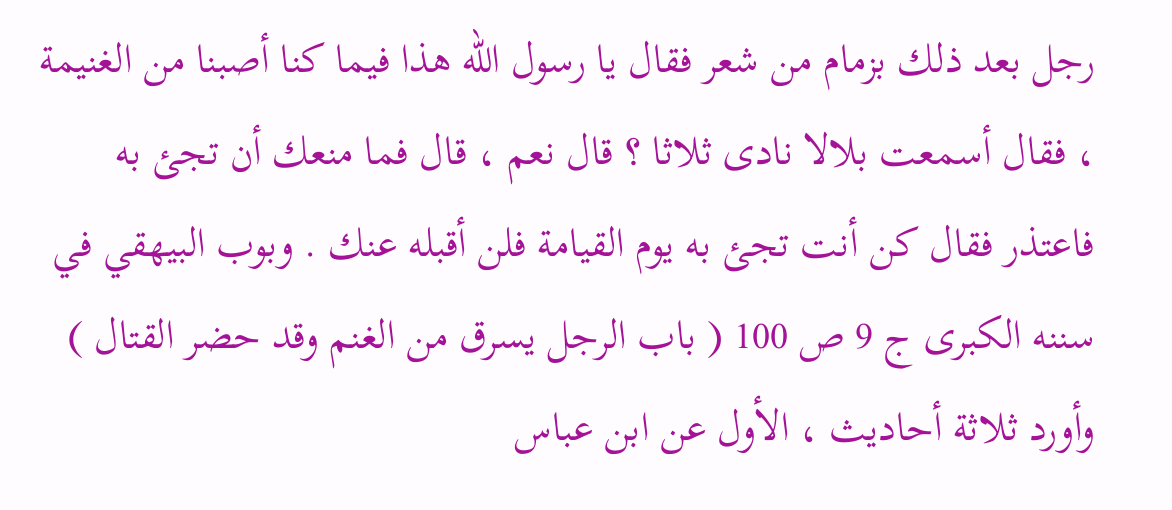رجل بعد ذلك بزمام من شعر فقال يا رسول الله هذا فيما كنا أصبنا من الغنيمة ، فقال أسمعت بلالا نادى ثلاثا ؟ قال نعم ، قال فما منعك أن تجئ به فاعتذر فقال كن أنت تجئ به يوم القيامة فلن أقبله عنك . وبوب البيهقي في سننه الكبرى ج 9 ص 100 ( باب الرجل يسرق من الغنم وقد حضر القتال ) وأورد ثلاثة أحاديث ، الأول عن ابن عباس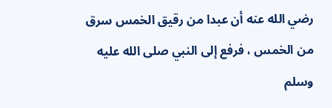رضي الله عنه أن عبدا من رقيق الخمس سرق من الخمس ، فرفع إلى النبي صلى الله عليه وسلم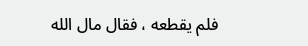فلم يقطعه ، فقال مال الله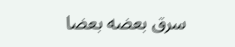سرق بعضه بعضا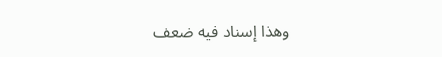وهذا إسناد فيه ضعف